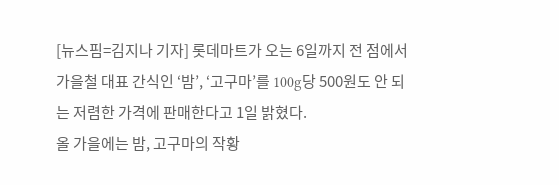[뉴스핌=김지나 기자] 롯데마트가 오는 6일까지 전 점에서 가을철 대표 간식인 ‘밤’, ‘고구마’를 100g당 500원도 안 되는 저렴한 가격에 판매한다고 1일 밝혔다.
올 가을에는 밤, 고구마의 작황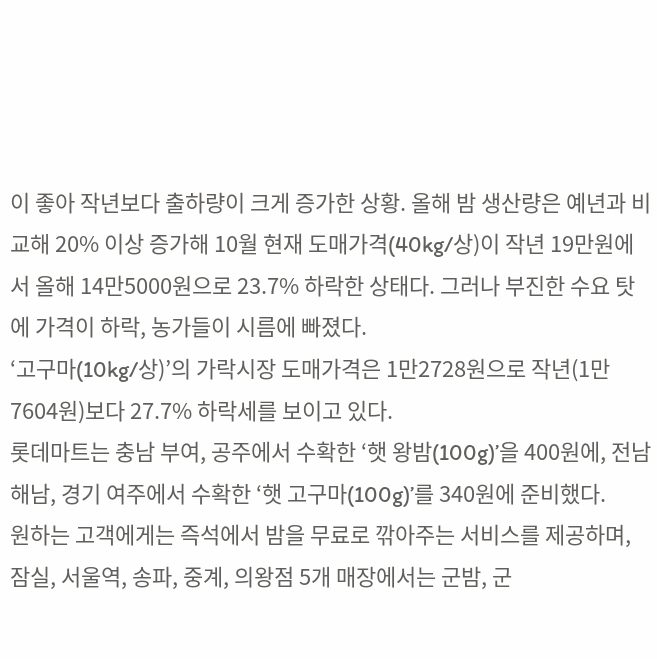이 좋아 작년보다 출하량이 크게 증가한 상황. 올해 밤 생산량은 예년과 비교해 20% 이상 증가해 10월 현재 도매가격(40kg/상)이 작년 19만원에서 올해 14만5000원으로 23.7% 하락한 상태다. 그러나 부진한 수요 탓에 가격이 하락, 농가들이 시름에 빠졌다.
‘고구마(10kg/상)’의 가락시장 도매가격은 1만2728원으로 작년(1만7604원)보다 27.7% 하락세를 보이고 있다.
롯데마트는 충남 부여, 공주에서 수확한 ‘햇 왕밤(100g)’을 400원에, 전남 해남, 경기 여주에서 수확한 ‘햇 고구마(100g)’를 340원에 준비했다.
원하는 고객에게는 즉석에서 밤을 무료로 깎아주는 서비스를 제공하며, 잠실, 서울역, 송파, 중계, 의왕점 5개 매장에서는 군밤, 군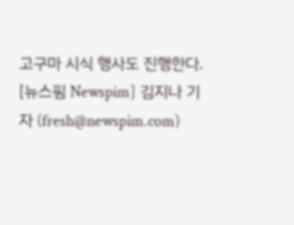고구마 시식 행사도 진행한다.
[뉴스핌 Newspim] 김지나 기자 (fresh@newspim.com)